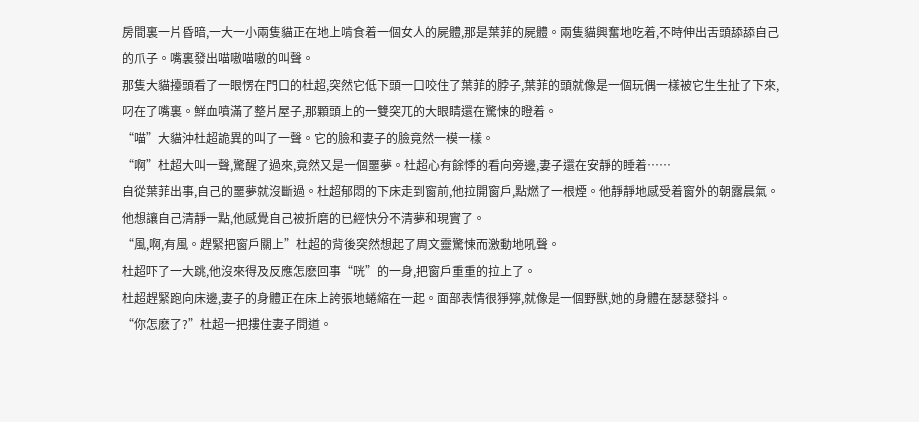房間裏一片昏暗,一大一小兩隻貓正在地上啃食着一個女人的屍體,那是葉菲的屍體。兩隻貓興奮地吃着,不時伸出舌頭舔舔自己的爪子。嘴裏發出喵嗷喵嗷的叫聲。
那隻大貓擡頭看了一眼愣在門口的杜超,突然它低下頭一口咬住了葉菲的脖子,葉菲的頭就像是一個玩偶一樣被它生生扯了下來,叼在了嘴裏。鮮血噴滿了整片屋子,那顆頭上的一雙突兀的大眼睛還在驚悚的瞪着。
“喵”大貓沖杜超詭異的叫了一聲。它的臉和妻子的臉竟然一模一樣。
“啊”杜超大叫一聲,驚醒了過來,竟然又是一個噩夢。杜超心有餘悸的看向旁邊,妻子還在安靜的睡着……
自從葉菲出事,自己的噩夢就沒斷過。杜超郁悶的下床走到窗前,他拉開窗戶,點燃了一根煙。他靜靜地感受着窗外的朝露晨氣。
他想讓自己清靜一點,他感覺自己被折磨的已經快分不清夢和現實了。
“風,啊,有風。趕緊把窗戶關上”杜超的背後突然想起了周文靈驚悚而激動地吼聲。
杜超吓了一大跳,他沒來得及反應怎麽回事“咣”的一身,把窗戶重重的拉上了。
杜超趕緊跑向床邊,妻子的身體正在床上誇張地蜷縮在一起。面部表情很猙獰,就像是一個野獸,她的身體在瑟瑟發抖。
“你怎麽了?”杜超一把摟住妻子問道。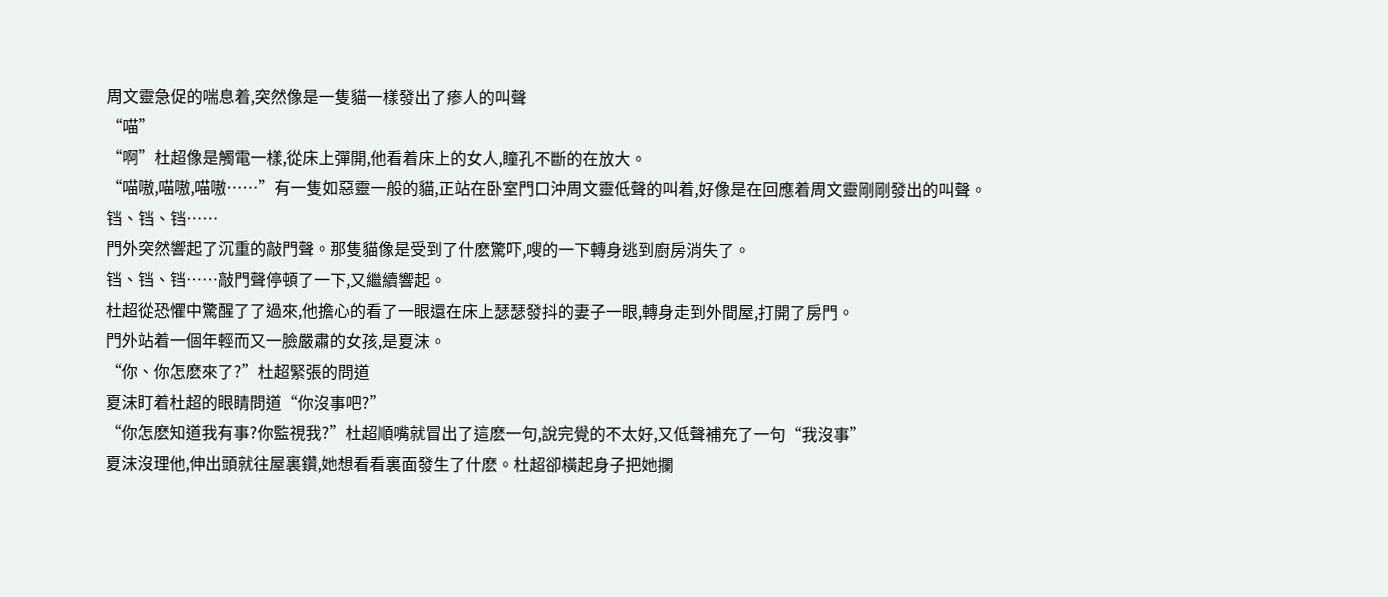周文靈急促的喘息着,突然像是一隻貓一樣發出了瘆人的叫聲
“喵”
“啊”杜超像是觸電一樣,從床上彈開,他看着床上的女人,瞳孔不斷的在放大。
“喵嗷,喵嗷,喵嗷……”有一隻如惡靈一般的貓,正站在卧室門口沖周文靈低聲的叫着,好像是在回應着周文靈剛剛發出的叫聲。
铛、铛、铛……
門外突然響起了沉重的敲門聲。那隻貓像是受到了什麽驚吓,嗖的一下轉身逃到廚房消失了。
铛、铛、铛……敲門聲停頓了一下,又繼續響起。
杜超從恐懼中驚醒了了過來,他擔心的看了一眼還在床上瑟瑟發抖的妻子一眼,轉身走到外間屋,打開了房門。
門外站着一個年輕而又一臉嚴肅的女孩,是夏沫。
“你、你怎麽來了?”杜超緊張的問道
夏沫盯着杜超的眼睛問道“你沒事吧?”
“你怎麽知道我有事?你監視我?”杜超順嘴就冒出了這麽一句,說完覺的不太好,又低聲補充了一句“我沒事”
夏沫沒理他,伸出頭就往屋裏鑽,她想看看裏面發生了什麽。杜超卻橫起身子把她攔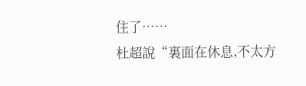住了……
杜超說“裏面在休息,不太方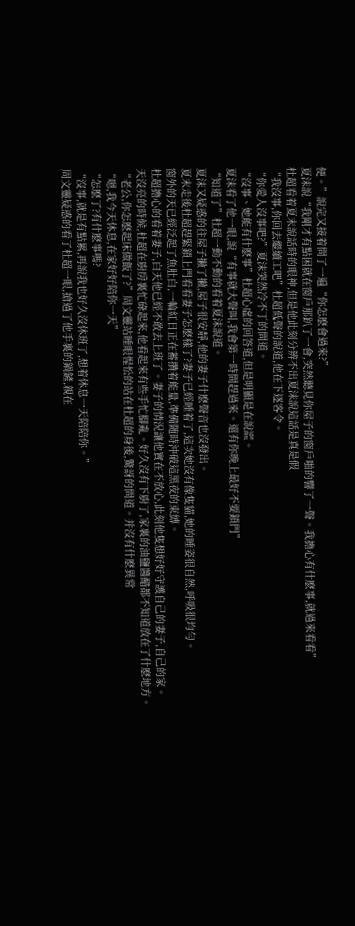便。”說完又接着問了一遍“你怎麽會過來?”
夏沫說“我剛才有點困就在窗戶那趴了一會,突然聽見你屋子的窗戶啪的響了一聲。我擔心有什麽事,就過來看看”
杜超看着夏末說話時的眼神,但是他此刻分辨不出夏沫說這話是真是假
“我沒事,你回去繼續工吧”杜超低聲的說道,他在下逐客令。
“你愛人沒事吧?”夏沫突然冷不丁的問道。
“沒事、她能有什麽事”杜超心虛的回答道,但是明顯是在說謊。
夏沫看了他一眼,說“有事就大聲叫,我會第一時間趕過來。還有你晚上最好不要鎖門”
“知道了”杜超一動不動的看着夏沫說道。
夏沫又疑惑的往屋子撇了撇,屋子很安靜,他的妻子什麽聲音也沒發出。
夏末走後杜超趕緊鎖上門看看妻子怎麽樣了?妻子已經睡着了,這次她沒有像隻貓,她的睡姿很自然,呼吸很均勻。
窗外的天已經泛起了魚肚白,一輪紅日正在蓄攢着能量,準備随時沖破這黑夜的束縛。
杜超擔心的看着妻子,白天他已經不敢去上班了。妻子的情況讓他實在不放心,此刻他隻想好好守護自己的妻子,自己的家。
天沒亮的時候,杜超在廚房裏忙碌起來,他看起來有些手忙腳亂。好久沒有下廚了,家裏的油鹽醬醋都不知道放在了什麽地方。
“老公,你怎麽起床做飯了?”周文靈站睡眼惺忪的站在杜超的身後,驚訝的問道。并沒有什麽異常
“嗯,我今天休息,在家好好陪你一天”
“怎麽了?有什麽事嗎?
“沒事,就是有點累,再說我也好久沒休班了,想着休息一天陪陪你。”
周文靈疑惑的看了杜超一眼,搶過了他手裏的鍋鏟,親在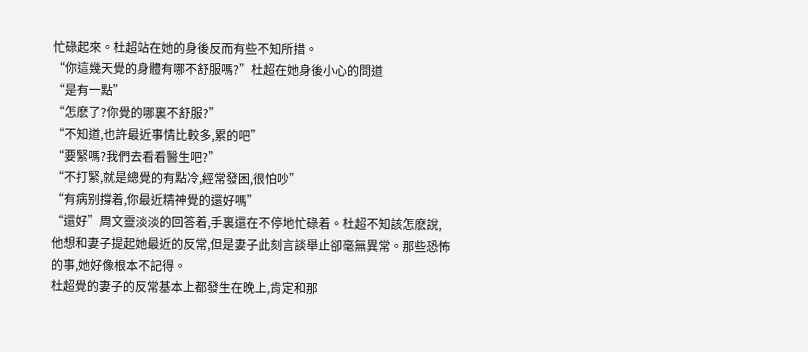忙碌起來。杜超站在她的身後反而有些不知所措。
“你這幾天覺的身體有哪不舒服嗎?”杜超在她身後小心的問道
“是有一點”
“怎麽了?你覺的哪裏不舒服?”
“不知道,也許最近事情比較多,累的吧”
“要緊嗎?我們去看看醫生吧?”
“不打緊,就是總覺的有點冷,經常發困,很怕吵”
“有病别撐着,你最近精神覺的還好嗎”
“還好”周文靈淡淡的回答着,手裏還在不停地忙碌着。杜超不知該怎麽說,他想和妻子提起她最近的反常,但是妻子此刻言談舉止卻毫無異常。那些恐怖的事,她好像根本不記得。
杜超覺的妻子的反常基本上都發生在晚上,肯定和那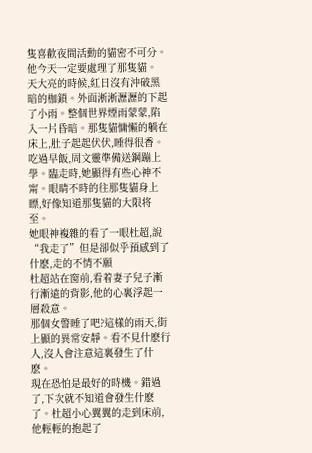隻喜歡夜間活動的貓密不可分。他今天一定要處理了那隻貓。
天大亮的時候,紅日沒有沖破黑暗的枷鎖。外面淅淅瀝瀝的下起了小雨。整個世界煙雨蒙蒙,陷入一片昏暗。那隻貓慵懶的躺在床上,肚子起起伏伏,睡得很香。
吃過早飯,周文靈準備送鋼蹦上學。臨走時,她顯得有些心神不甯。眼睛不時的往那隻貓身上瞟,好像知道那隻貓的大限将至。
她眼神複雜的看了一眼杜超,說“我走了”但是卻似乎預感到了什麽,走的不情不願
杜超站在窗前,看着妻子兒子漸行漸遠的背影,他的心裏浮起一層殺意。
那個女警睡了吧?這樣的雨天,街上顯的異常安靜。看不見什麽行人,沒人會注意這裏發生了什麽。
現在恐怕是最好的時機。錯過了,下次就不知道會發生什麽了。杜超小心翼翼的走到床前,他輕輕的抱起了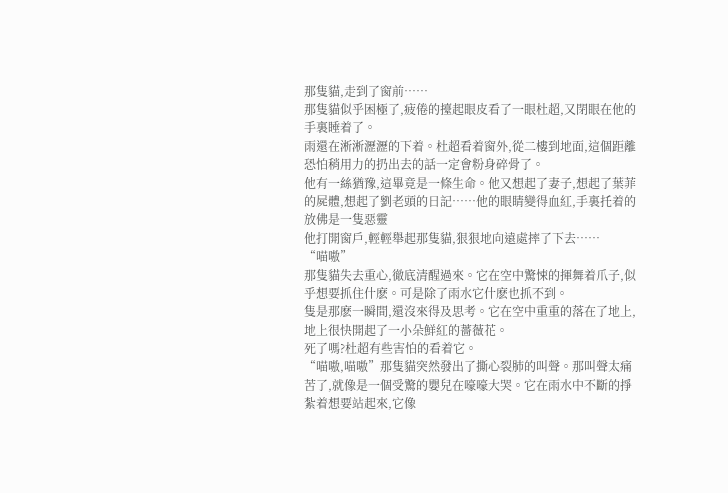那隻貓,走到了窗前……
那隻貓似乎困極了,疲倦的擡起眼皮看了一眼杜超,又閉眼在他的手裏睡着了。
雨還在淅淅瀝瀝的下着。杜超看着窗外,從二樓到地面,這個距離恐怕稍用力的扔出去的話一定會粉身碎骨了。
他有一絲猶豫,這畢竟是一條生命。他又想起了妻子,想起了葉菲的屍體,想起了劉老頭的日記……他的眼睛變得血紅,手裏托着的放佛是一隻惡靈
他打開窗戶,輕輕舉起那隻貓,狠狠地向遠處摔了下去……
“喵嗷”
那隻貓失去重心,徹底清醒過來。它在空中驚悚的揮舞着爪子,似乎想要抓住什麽。可是除了雨水它什麽也抓不到。
隻是那麽一瞬間,還沒來得及思考。它在空中重重的落在了地上,地上很快開起了一小朵鮮紅的薔薇花。
死了嗎?杜超有些害怕的看着它。
“喵嗷,喵嗷”那隻貓突然發出了撕心裂肺的叫聲。那叫聲太痛苦了,就像是一個受驚的嬰兒在嚎嚎大哭。它在雨水中不斷的掙紮着想要站起來,它像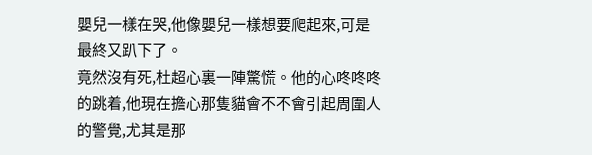嬰兒一樣在哭,他像嬰兒一樣想要爬起來,可是最終又趴下了。
竟然沒有死,杜超心裏一陣驚慌。他的心咚咚咚的跳着,他現在擔心那隻貓會不不會引起周圍人的警覺,尤其是那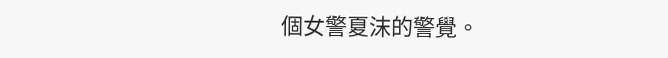個女警夏沫的警覺。